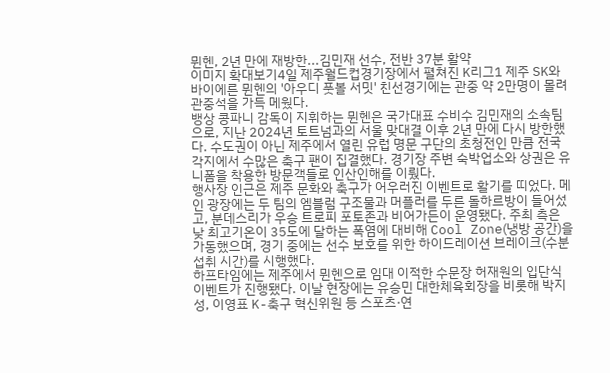뮌헨, 2년 만에 재방한...김민재 선수, 전반 37분 활약
이미지 확대보기4일 제주월드컵경기장에서 펼쳐진 K리그1 제주 SK와 바이에른 뮌헨의 '아우디 풋볼 서밋' 친선경기에는 관중 약 2만명이 몰려 관중석을 가득 메웠다.
뱅상 콩파니 감독이 지휘하는 뮌헨은 국가대표 수비수 김민재의 소속팀으로, 지난 2024년 토트넘과의 서울 맞대결 이후 2년 만에 다시 방한했다. 수도권이 아닌 제주에서 열린 유럽 명문 구단의 초청전인 만큼 전국 각지에서 수많은 축구 팬이 집결했다. 경기장 주변 숙박업소와 상권은 유니폼을 착용한 방문객들로 인산인해를 이뤘다.
행사장 인근은 제주 문화와 축구가 어우러진 이벤트로 활기를 띠었다. 메인 광장에는 두 팀의 엠블럼 구조물과 머플러를 두른 돌하르방이 들어섰고, 분데스리가 우승 트로피 포토존과 비어가든이 운영됐다. 주최 측은 낮 최고기온이 35도에 달하는 폭염에 대비해 Cool Zone(냉방 공간)을 가동했으며, 경기 중에는 선수 보호를 위한 하이드레이션 브레이크(수분 섭취 시간)를 시행했다.
하프타임에는 제주에서 뮌헨으로 임대 이적한 수문장 허재원의 입단식 이벤트가 진행됐다. 이날 현장에는 유승민 대한체육회장을 비롯해 박지성, 이영표 K-축구 혁신위원 등 스포츠·연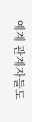예계 관계자들도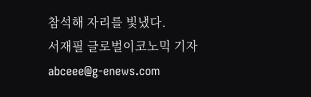참석해 자리를 빛냈다.
서재필 글로벌이코노믹 기자 abceee@g-enews.com